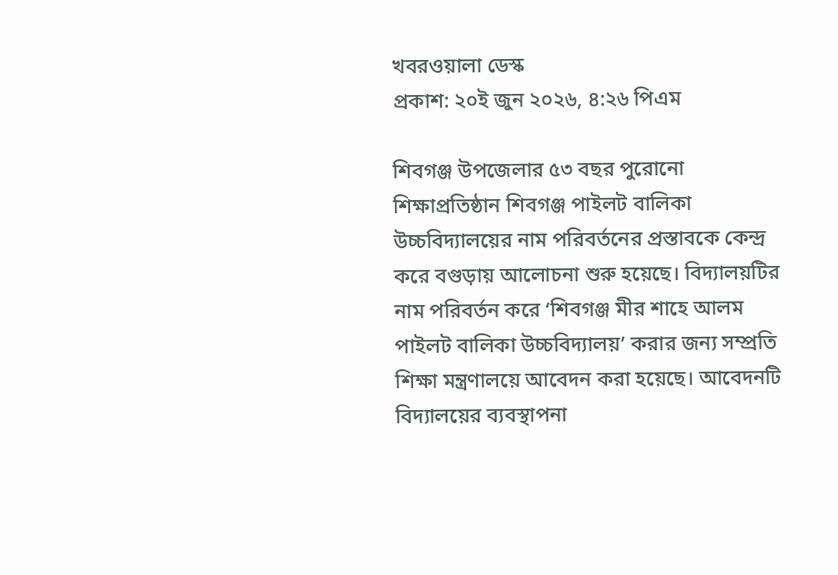খবরওয়ালা ডেস্ক
প্রকাশ: ২০ই জুন ২০২৬, ৪:২৬ পিএম

শিবগঞ্জ উপজেলার ৫৩ বছর পুরোনো শিক্ষাপ্রতিষ্ঠান শিবগঞ্জ পাইলট বালিকা উচ্চবিদ্যালয়ের নাম পরিবর্তনের প্রস্তাবকে কেন্দ্র করে বগুড়ায় আলোচনা শুরু হয়েছে। বিদ্যালয়টির নাম পরিবর্তন করে ‘শিবগঞ্জ মীর শাহে আলম পাইলট বালিকা উচ্চবিদ্যালয়’ করার জন্য সম্প্রতি শিক্ষা মন্ত্রণালয়ে আবেদন করা হয়েছে। আবেদনটি বিদ্যালয়ের ব্যবস্থাপনা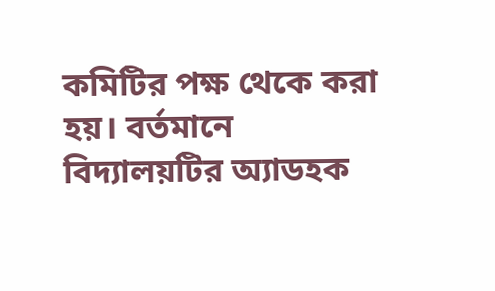কমিটির পক্ষ থেকে করা হয়। বর্তমানে বিদ্যালয়টির অ্যাডহক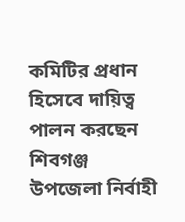কমিটির প্রধান হিসেবে দায়িত্ব পালন করছেন শিবগঞ্জ উপজেলা নির্বাহী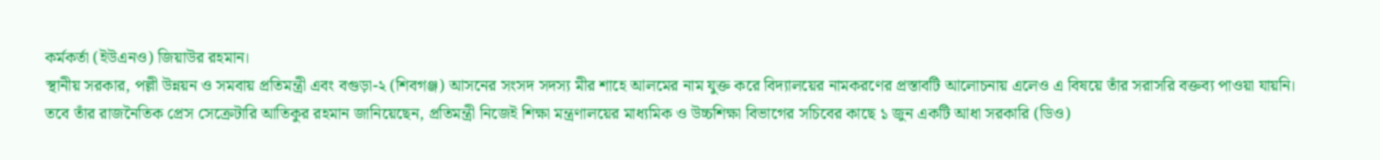কর্মকর্তা (ইউএনও) জিয়াউর রহমান।
স্থানীয় সরকার, পল্লী উন্নয়ন ও সমবায় প্রতিমন্ত্রী এবং বগুড়া-২ (শিবগঞ্জ) আসনের সংসদ সদস্য মীর শাহে আলমের নাম যুক্ত করে বিদ্যালয়ের নামকরণের প্রস্তাবটি আলোচনায় এলেও এ বিষয়ে তাঁর সরাসরি বক্তব্য পাওয়া যায়নি। তবে তাঁর রাজনৈতিক প্রেস সেক্রেটারি আতিকুর রহমান জানিয়েছেন, প্রতিমন্ত্রী নিজেই শিক্ষা মন্ত্রণালয়ের মাধ্যমিক ও উচ্চশিক্ষা বিভাগের সচিবের কাছে ১ জুন একটি আধা সরকারি (ডিও)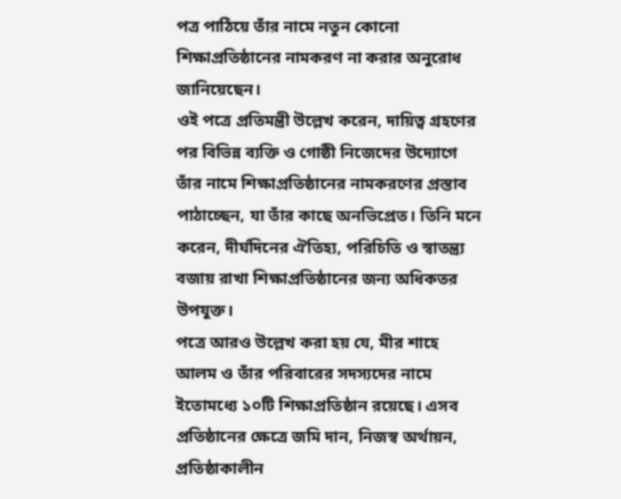পত্র পাঠিয়ে তাঁর নামে নতুন কোনো শিক্ষাপ্রতিষ্ঠানের নামকরণ না করার অনুরোধ জানিয়েছেন।
ওই পত্রে প্রতিমন্ত্রী উল্লেখ করেন, দায়িত্ব গ্রহণের পর বিভিন্ন ব্যক্তি ও গোষ্ঠী নিজেদের উদ্যোগে তাঁর নামে শিক্ষাপ্রতিষ্ঠানের নামকরণের প্রস্তাব পাঠাচ্ছেন, যা তাঁর কাছে অনভিপ্রেত। তিনি মনে করেন, দীর্ঘদিনের ঐতিহ্য, পরিচিতি ও স্বাতন্ত্র্য বজায় রাখা শিক্ষাপ্রতিষ্ঠানের জন্য অধিকতর উপযুক্ত।
পত্রে আরও উল্লেখ করা হয় যে, মীর শাহে আলম ও তাঁর পরিবারের সদস্যদের নামে ইতোমধ্যে ১০টি শিক্ষাপ্রতিষ্ঠান রয়েছে। এসব প্রতিষ্ঠানের ক্ষেত্রে জমি দান, নিজস্ব অর্থায়ন, প্রতিষ্ঠাকালীন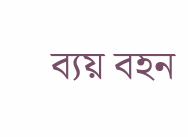ব্যয় বহন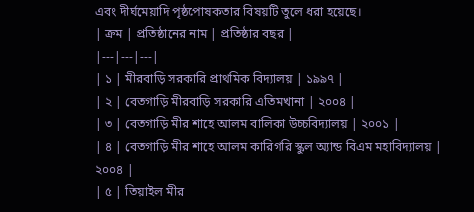এবং দীর্ঘমেয়াদি পৃষ্ঠপোষকতার বিষয়টি তুলে ধরা হয়েছে।
| ক্রম | প্রতিষ্ঠানের নাম | প্রতিষ্ঠার বছর |
|---|---|---|
| ১ | মীরবাড়ি সরকারি প্রাথমিক বিদ্যালয় | ১৯৯৭ |
| ২ | বেতগাড়ি মীরবাড়ি সরকারি এতিমখানা | ২০০৪ |
| ৩ | বেতগাড়ি মীর শাহে আলম বালিকা উচ্চবিদ্যালয় | ২০০১ |
| ৪ | বেতগাড়ি মীর শাহে আলম কারিগরি স্কুল অ্যান্ড বিএম মহাবিদ্যালয় | ২০০৪ |
| ৫ | তিয়াইল মীর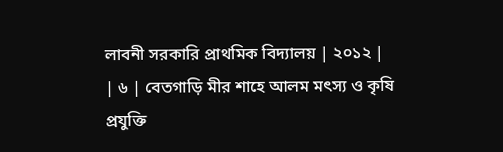লাবনী সরকারি প্রাথমিক বিদ্যালয় | ২০১২ |
| ৬ | বেতগাড়ি মীর শাহে আলম মৎস্য ও কৃষি প্রযুক্তি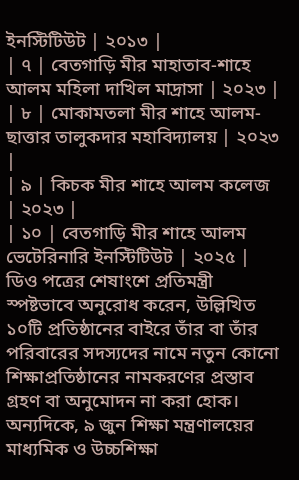ইনস্টিটিউট | ২০১৩ |
| ৭ | বেতগাড়ি মীর মাহাতাব-শাহে আলম মহিলা দাখিল মাদ্রাসা | ২০২৩ |
| ৮ | মোকামতলা মীর শাহে আলম-ছাত্তার তালুকদার মহাবিদ্যালয় | ২০২৩ |
| ৯ | কিচক মীর শাহে আলম কলেজ | ২০২৩ |
| ১০ | বেতগাড়ি মীর শাহে আলম ভেটেরিনারি ইনস্টিটিউট | ২০২৫ |
ডিও পত্রের শেষাংশে প্রতিমন্ত্রী স্পষ্টভাবে অনুরোধ করেন, উল্লিখিত ১০টি প্রতিষ্ঠানের বাইরে তাঁর বা তাঁর পরিবারের সদস্যদের নামে নতুন কোনো শিক্ষাপ্রতিষ্ঠানের নামকরণের প্রস্তাব গ্রহণ বা অনুমোদন না করা হোক।
অন্যদিকে, ৯ জুন শিক্ষা মন্ত্রণালয়ের মাধ্যমিক ও উচ্চশিক্ষা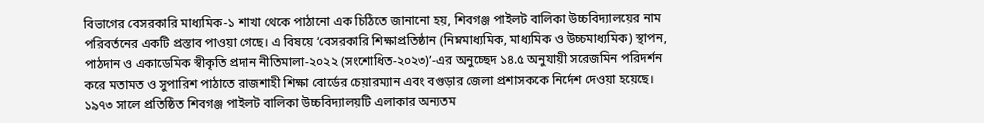বিভাগের বেসরকারি মাধ্যমিক-১ শাখা থেকে পাঠানো এক চিঠিতে জানানো হয়, শিবগঞ্জ পাইলট বালিকা উচ্চবিদ্যালয়ের নাম পরিবর্তনের একটি প্রস্তাব পাওয়া গেছে। এ বিষয়ে ‘বেসরকারি শিক্ষাপ্রতিষ্ঠান (নিম্নমাধ্যমিক, মাধ্যমিক ও উচ্চমাধ্যমিক) স্থাপন, পাঠদান ও একাডেমিক স্বীকৃতি প্রদান নীতিমালা-২০২২ (সংশোধিত-২০২৩)’-এর অনুচ্ছেদ ১৪.৫ অনুযায়ী সরেজমিন পরিদর্শন করে মতামত ও সুপারিশ পাঠাতে রাজশাহী শিক্ষা বোর্ডের চেয়ারম্যান এবং বগুড়ার জেলা প্রশাসককে নির্দেশ দেওয়া হয়েছে।
১৯৭৩ সালে প্রতিষ্ঠিত শিবগঞ্জ পাইলট বালিকা উচ্চবিদ্যালয়টি এলাকার অন্যতম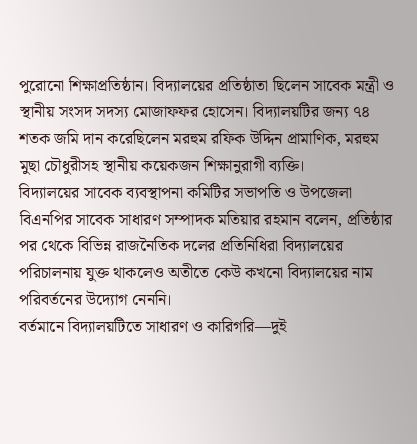পুরোনো শিক্ষাপ্রতিষ্ঠান। বিদ্যালয়ের প্রতিষ্ঠাতা ছিলেন সাবেক মন্ত্রী ও স্থানীয় সংসদ সদস্য মোজাফফর হোসেন। বিদ্যালয়টির জন্য ৭৪ শতক জমি দান করেছিলেন মরহুম রফিক উদ্দিন প্রামাণিক, মরহুম মুছা চৌধুরীসহ স্থানীয় কয়েকজন শিক্ষানুরাগী ব্যক্তি।
বিদ্যালয়ের সাবেক ব্যবস্থাপনা কমিটির সভাপতি ও উপজেলা বিএনপির সাবেক সাধারণ সম্পাদক মতিয়ার রহমান বলেন, প্রতিষ্ঠার পর থেকে বিভিন্ন রাজনৈতিক দলের প্রতিনিধিরা বিদ্যালয়ের পরিচালনায় যুক্ত থাকলেও অতীতে কেউ কখনো বিদ্যালয়ের নাম পরিবর্তনের উদ্যোগ নেননি।
বর্তমানে বিদ্যালয়টিতে সাধারণ ও কারিগরি—দুই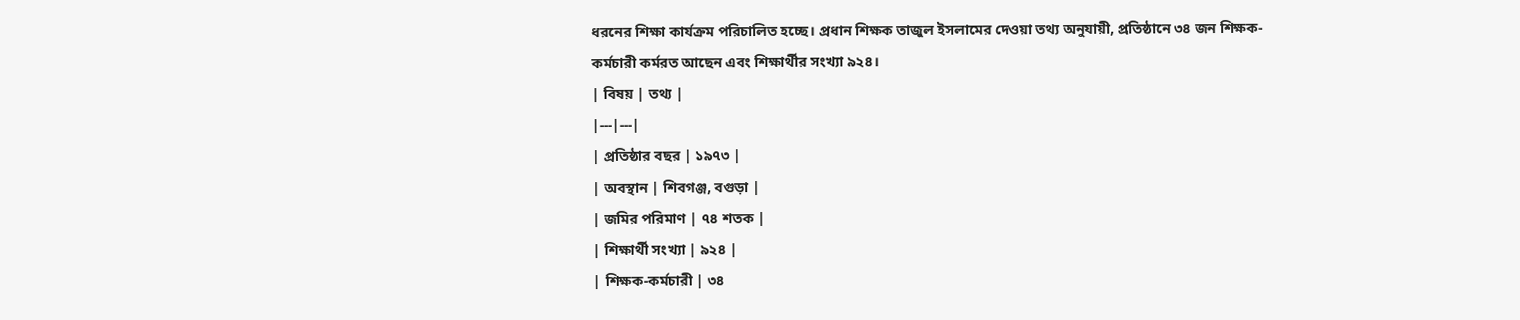ধরনের শিক্ষা কার্যক্রম পরিচালিত হচ্ছে। প্রধান শিক্ষক তাজুল ইসলামের দেওয়া তথ্য অনুযায়ী, প্রতিষ্ঠানে ৩৪ জন শিক্ষক-কর্মচারী কর্মরত আছেন এবং শিক্ষার্থীর সংখ্যা ৯২৪।
| বিষয় | তথ্য |
|---|---|
| প্রতিষ্ঠার বছর | ১৯৭৩ |
| অবস্থান | শিবগঞ্জ, বগুড়া |
| জমির পরিমাণ | ৭৪ শতক |
| শিক্ষার্থী সংখ্যা | ৯২৪ |
| শিক্ষক-কর্মচারী | ৩৪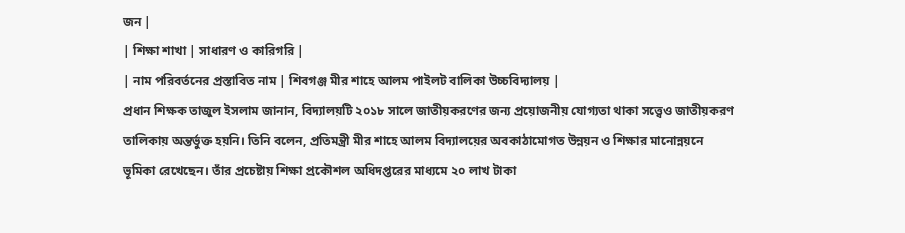জন |
| শিক্ষা শাখা | সাধারণ ও কারিগরি |
| নাম পরিবর্তনের প্রস্তাবিত নাম | শিবগঞ্জ মীর শাহে আলম পাইলট বালিকা উচ্চবিদ্যালয় |
প্রধান শিক্ষক তাজুল ইসলাম জানান, বিদ্যালয়টি ২০১৮ সালে জাতীয়করণের জন্য প্রয়োজনীয় যোগ্যতা থাকা সত্ত্বেও জাতীয়করণ তালিকায় অন্তর্ভুক্ত হয়নি। তিনি বলেন, প্রতিমন্ত্রী মীর শাহে আলম বিদ্যালয়ের অবকাঠামোগত উন্নয়ন ও শিক্ষার মানোন্নয়নে ভূমিকা রেখেছেন। তাঁর প্রচেষ্টায় শিক্ষা প্রকৌশল অধিদপ্তরের মাধ্যমে ২০ লাখ টাকা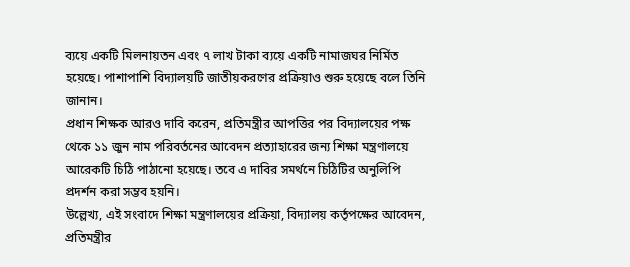ব্যয়ে একটি মিলনায়তন এবং ৭ লাখ টাকা ব্যয়ে একটি নামাজঘর নির্মিত হয়েছে। পাশাপাশি বিদ্যালয়টি জাতীয়করণের প্রক্রিয়াও শুরু হয়েছে বলে তিনি জানান।
প্রধান শিক্ষক আরও দাবি করেন, প্রতিমন্ত্রীর আপত্তির পর বিদ্যালয়ের পক্ষ থেকে ১১ জুন নাম পরিবর্তনের আবেদন প্রত্যাহারের জন্য শিক্ষা মন্ত্রণালয়ে আরেকটি চিঠি পাঠানো হয়েছে। তবে এ দাবির সমর্থনে চিঠিটির অনুলিপি প্রদর্শন করা সম্ভব হয়নি।
উল্লেখ্য, এই সংবাদে শিক্ষা মন্ত্রণালয়ের প্রক্রিয়া, বিদ্যালয় কর্তৃপক্ষের আবেদন, প্রতিমন্ত্রীর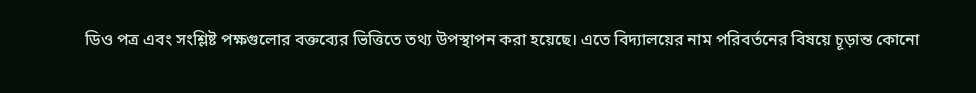ডিও পত্র এবং সংশ্লিষ্ট পক্ষগুলোর বক্তব্যের ভিত্তিতে তথ্য উপস্থাপন করা হয়েছে। এতে বিদ্যালয়ের নাম পরিবর্তনের বিষয়ে চূড়ান্ত কোনো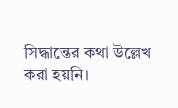সিদ্ধান্তের কথা উল্লেখ করা হয়নি।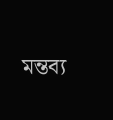মন্তব্য